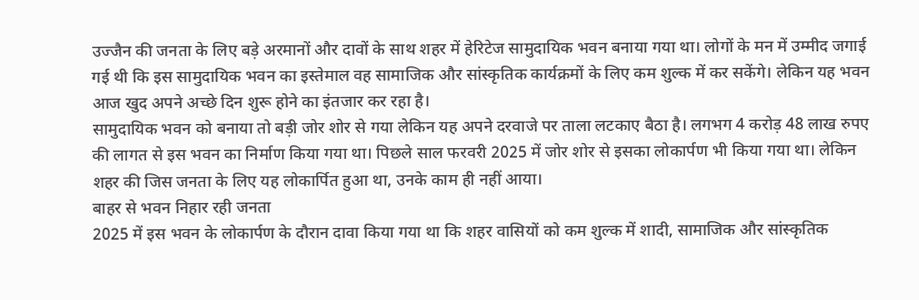उज्जैन की जनता के लिए बड़े अरमानों और दावों के साथ शहर में हेरिटेज सामुदायिक भवन बनाया गया था। लोगों के मन में उम्मीद जगाई गई थी कि इस सामुदायिक भवन का इस्तेमाल वह सामाजिक और सांस्कृतिक कार्यक्रमों के लिए कम शुल्क में कर सकेंगे। लेकिन यह भवन आज खुद अपने अच्छे दिन शुरू होने का इंतजार कर रहा है।
सामुदायिक भवन को बनाया तो बड़ी जोर शोर से गया लेकिन यह अपने दरवाजे पर ताला लटकाए बैठा है। लगभग 4 करोड़ 48 लाख रुपए की लागत से इस भवन का निर्माण किया गया था। पिछले साल फरवरी 2025 में जोर शोर से इसका लोकार्पण भी किया गया था। लेकिन शहर की जिस जनता के लिए यह लोकार्पित हुआ था, उनके काम ही नहीं आया।
बाहर से भवन निहार रही जनता
2025 में इस भवन के लोकार्पण के दौरान दावा किया गया था कि शहर वासियों को कम शुल्क में शादी, सामाजिक और सांस्कृतिक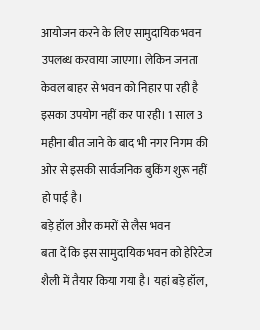आयोजन करने के लिए सामुदायिक भवन उपलब्ध करवाया जाएगा। लेकिन जनता केवल बाहर से भवन को निहार पा रही है इसका उपयोग नहीं कर पा रही। 1 साल 3 महीना बीत जाने के बाद भी नगर निगम की ओर से इसकी सार्वजनिक बुकिंग शुरू नहीं हो पाई है।
बड़े हॉल और कमरों से लैस भवन
बता दें कि इस सामुदायिक भवन को हेरिटेज शैली में तैयार किया गया है। यहां बड़े हॉल,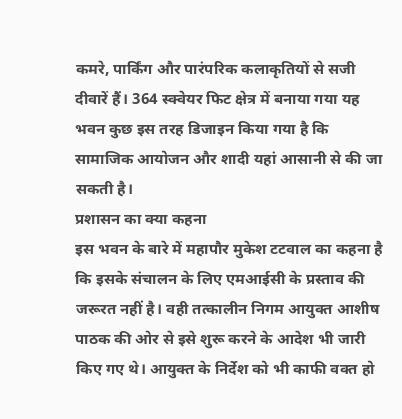कमरे, पार्किंग और पारंपरिक कलाकृतियों से सजी दीवारें हैं। 364 स्क्वेयर फिट क्षेत्र में बनाया गया यह भवन कुछ इस तरह डिजाइन किया गया है कि सामाजिक आयोजन और शादी यहां आसानी से की जा सकती है।
प्रशासन का क्या कहना
इस भवन के बारे में महापौर मुकेश टटवाल का कहना है कि इसके संचालन के लिए एमआईसी के प्रस्ताव की जरूरत नहीं है। वही तत्कालीन निगम आयुक्त आशीष पाठक की ओर से इसे शुरू करने के आदेश भी जारी किए गए थे। आयुक्त के निर्देश को भी काफी वक्त हो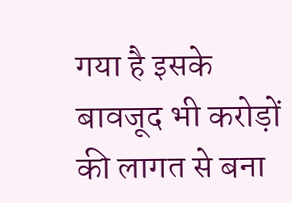गया है इसके बावजूद भी करोड़ों की लागत से बना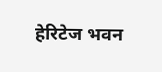हेरिटेज भवन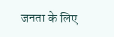जनता के लिए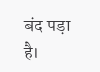बंद पड़ा है।